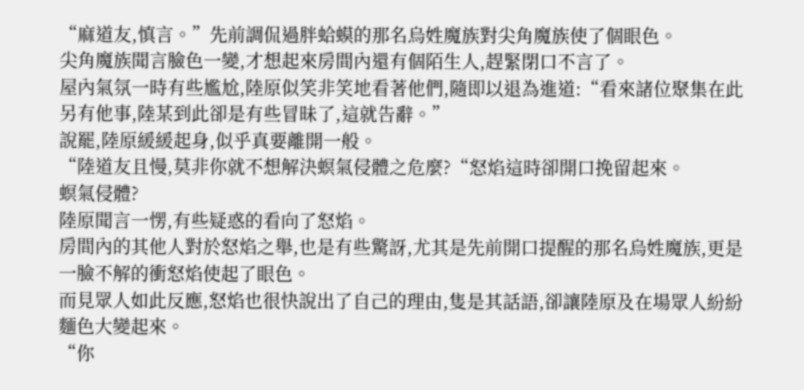“麻道友,慎言。”先前調侃過胖蛤蟆的那名烏姓魔族對尖角魔族使了個眼色。
尖角魔族聞言臉色一變,才想起來房間內還有個陌生人,趕緊閉口不言了。
屋內氣氛一時有些尷尬,陸原似笑非笑地看著他們,隨即以退為進道:“看來諸位聚集在此另有他事,陸某到此卻是有些冒昧了,這就告辭。”
說罷,陸原緩緩起身,似乎真要離開一般。
“陸道友且慢,莫非你就不想解決螟氣侵體之危麼?“怒焰這時卻開口挽留起來。
螟氣侵體?
陸原聞言一愣,有些疑惑的看向了怒焰。
房間內的其他人對於怒焰之舉,也是有些驚訝,尤其是先前開口提醒的那名烏姓魔族,更是一臉不解的衝怒焰使起了眼色。
而見眾人如此反應,怒焰也很快說出了自己的理由,隻是其話語,卻讓陸原及在場眾人紛紛麵色大變起來。
“你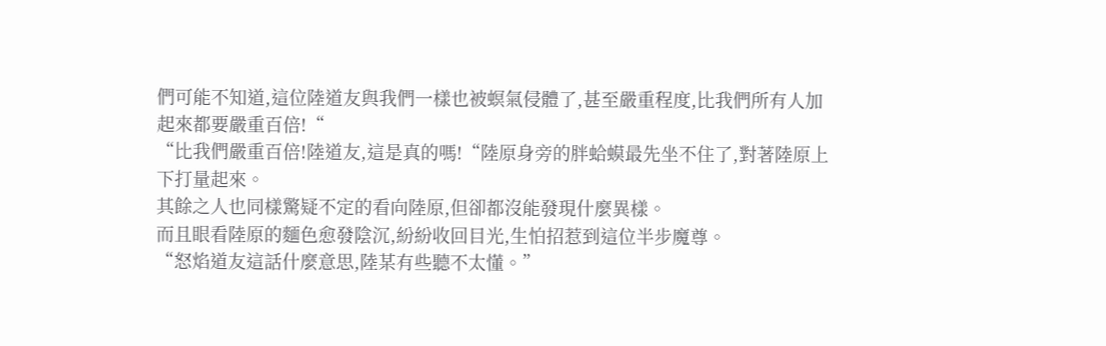們可能不知道,這位陸道友與我們一樣也被螟氣侵體了,甚至嚴重程度,比我們所有人加起來都要嚴重百倍!“
“比我們嚴重百倍!陸道友,這是真的嗎!“陸原身旁的胖蛤蟆最先坐不住了,對著陸原上下打量起來。
其餘之人也同樣驚疑不定的看向陸原,但卻都沒能發現什麼異樣。
而且眼看陸原的麵色愈發陰沉,紛紛收回目光,生怕招惹到這位半步魔尊。
“怒焰道友這話什麼意思,陸某有些聽不太懂。”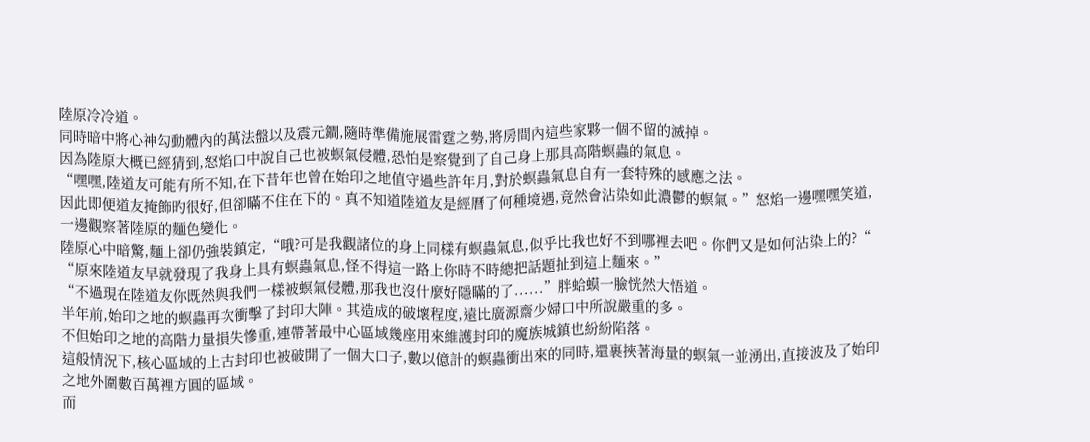陸原冷冷道。
同時暗中將心神勾動體內的萬法盤以及震元鐧,隨時準備施展雷霆之勢,將房間內這些家夥一個不留的滅掉。
因為陸原大概已經猜到,怒焰口中說自己也被螟氣侵體,恐怕是察覺到了自己身上那具高階螟蟲的氣息。
“嘿嘿,陸道友可能有所不知,在下昔年也曾在始印之地值守過些許年月,對於螟蟲氣息自有一套特殊的感應之法。
因此即便道友掩飾旳很好,但卻瞞不住在下的。真不知道陸道友是經曆了何種境遇,竟然會沾染如此濃鬱的螟氣。”怒焰一邊嘿嘿笑道,一邊觀察著陸原的麵色變化。
陸原心中暗驚,麵上卻仍強裝鎮定,“哦?可是我觀諸位的身上同樣有螟蟲氣息,似乎比我也好不到哪裡去吧。你們又是如何沾染上的?“
“原來陸道友早就發現了我身上具有螟蟲氣息,怪不得這一路上你時不時總把話題扯到這上麵來。”
“不過現在陸道友你既然與我們一樣被螟氣侵體,那我也沒什麼好隱瞞的了......”胖蛤蟆一臉恍然大悟道。
半年前,始印之地的螟蟲再次衝擊了封印大陣。其造成的破壞程度,遠比廣源齋少婦口中所說嚴重的多。
不但始印之地的高階力量損失慘重,連帶著最中心區域幾座用來維護封印的魔族城鎮也紛紛陷落。
這般情況下,核心區域的上古封印也被破開了一個大口子,數以億計的螟蟲衝出來的同時,還裹挾著海量的螟氣一並湧出,直接波及了始印之地外圍數百萬裡方圓的區域。
而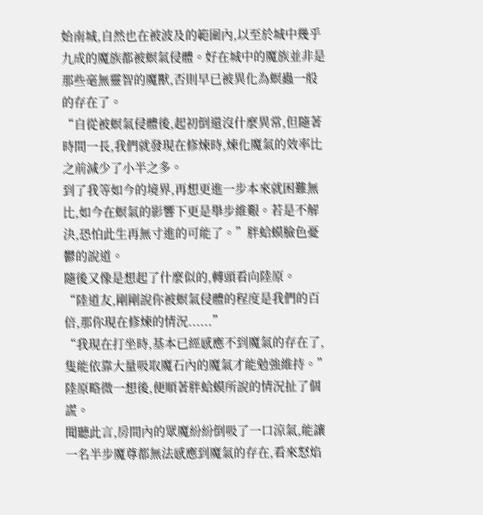始南城,自然也在被波及的範圍內,以至於城中幾乎九成的魔族都被螟氣侵體。好在城中的魔族並非是那些毫無靈智的魔獸,否則早已被異化為螟蟲一般的存在了。
“自從被螟氣侵體後,起初倒還沒什麼異常,但隨著時間一長,我們就發現在修煉時,煉化魔氣的效率比之前減少了小半之多。
到了我等如今的境界,再想更進一步本來就困難無比,如今在螟氣的影響下更是舉步維艱。若是不解決,恐怕此生再無寸進的可能了。”胖蛤蟆臉色憂鬱的說道。
隨後又像是想起了什麼似的,轉頭看向陸原。
“陸道友,剛剛說你被螟氣侵體的程度是我們的百倍,那你現在修煉的情況......”
“我現在打坐時,基本已經感應不到魔氣的存在了,隻能依靠大量吸取魔石內的魔氣才能勉強維持。”陸原略微一想後,便順著胖蛤蟆所說的情況扯了個謊。
聞聽此言,房間內的眾魔紛紛倒吸了一口涼氣,能讓一名半步魔尊都無法感應到魔氣的存在,看來怒焰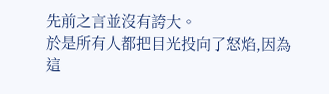先前之言並沒有誇大。
於是所有人都把目光投向了怒焰,因為這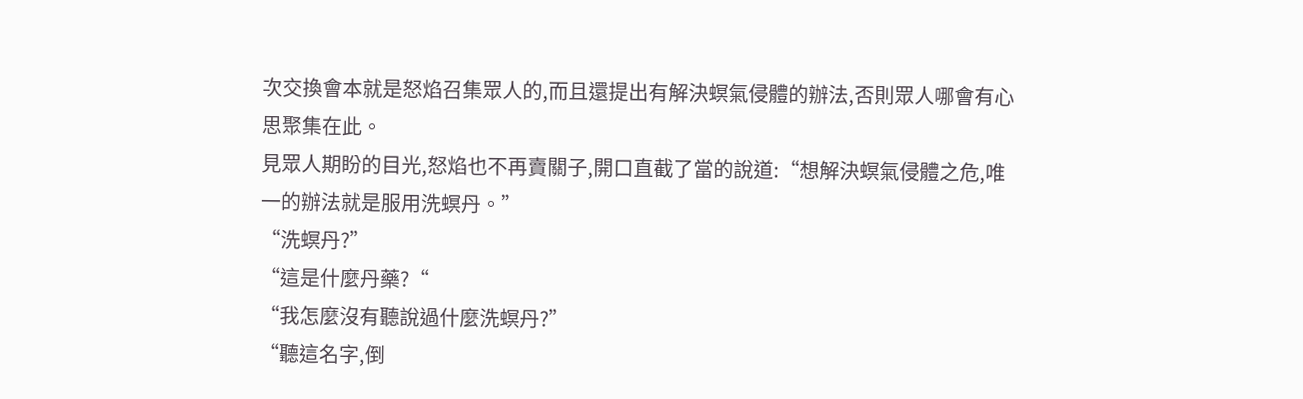次交換會本就是怒焰召集眾人的,而且還提出有解決螟氣侵體的辦法,否則眾人哪會有心思聚集在此。
見眾人期盼的目光,怒焰也不再賣關子,開口直截了當的說道:“想解決螟氣侵體之危,唯一的辦法就是服用洗螟丹。”
“洗螟丹?”
“這是什麼丹藥?“
“我怎麼沒有聽說過什麼洗螟丹?”
“聽這名字,倒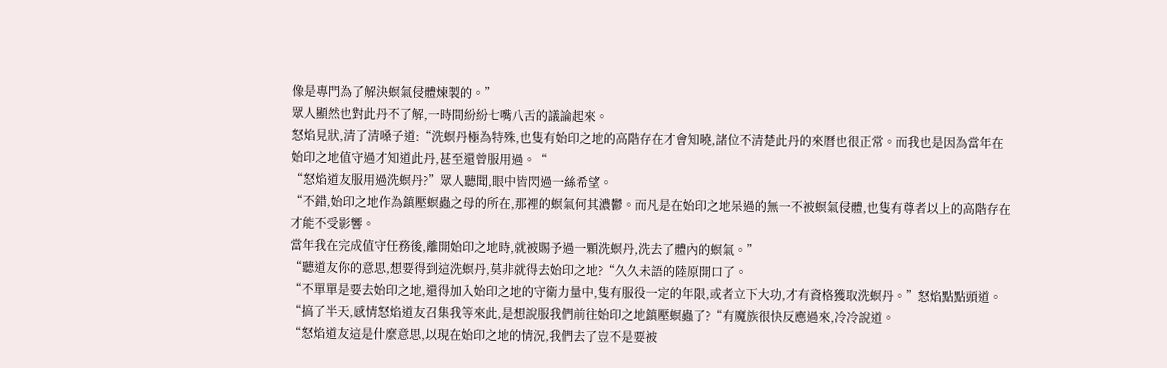像是專門為了解決螟氣侵體煉製的。”
眾人顯然也對此丹不了解,一時間紛紛七嘴八舌的議論起來。
怒焰見狀,清了清嗓子道:“洗螟丹極為特殊,也隻有始印之地的高階存在才會知曉,諸位不清楚此丹的來曆也很正常。而我也是因為當年在始印之地值守過才知道此丹,甚至還曾服用過。“
“怒焰道友服用過洗螟丹?”眾人聽聞,眼中皆閃過一絲希望。
“不錯,始印之地作為鎮壓螟蟲之母的所在,那裡的螟氣何其濃鬱。而凡是在始印之地呆過的無一不被螟氣侵體,也隻有尊者以上的高階存在才能不受影響。
當年我在完成值守任務後,離開始印之地時,就被賜予過一顆洗螟丹,洗去了體內的螟氣。”
“聽道友你的意思,想要得到這洗螟丹,莫非就得去始印之地?“久久未語的陸原開口了。
“不單單是要去始印之地,還得加入始印之地的守衛力量中,隻有服役一定的年限,或者立下大功,才有資格獲取洗螟丹。”怒焰點點頭道。
“搞了半天,感情怒焰道友召集我等來此,是想說服我們前往始印之地鎮壓螟蟲了?“有魔族很快反應過來,冷冷說道。
“怒焰道友這是什麼意思,以現在始印之地的情況,我們去了豈不是要被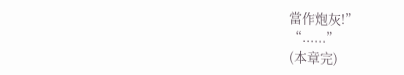當作炮灰!”
“......”
(本章完)